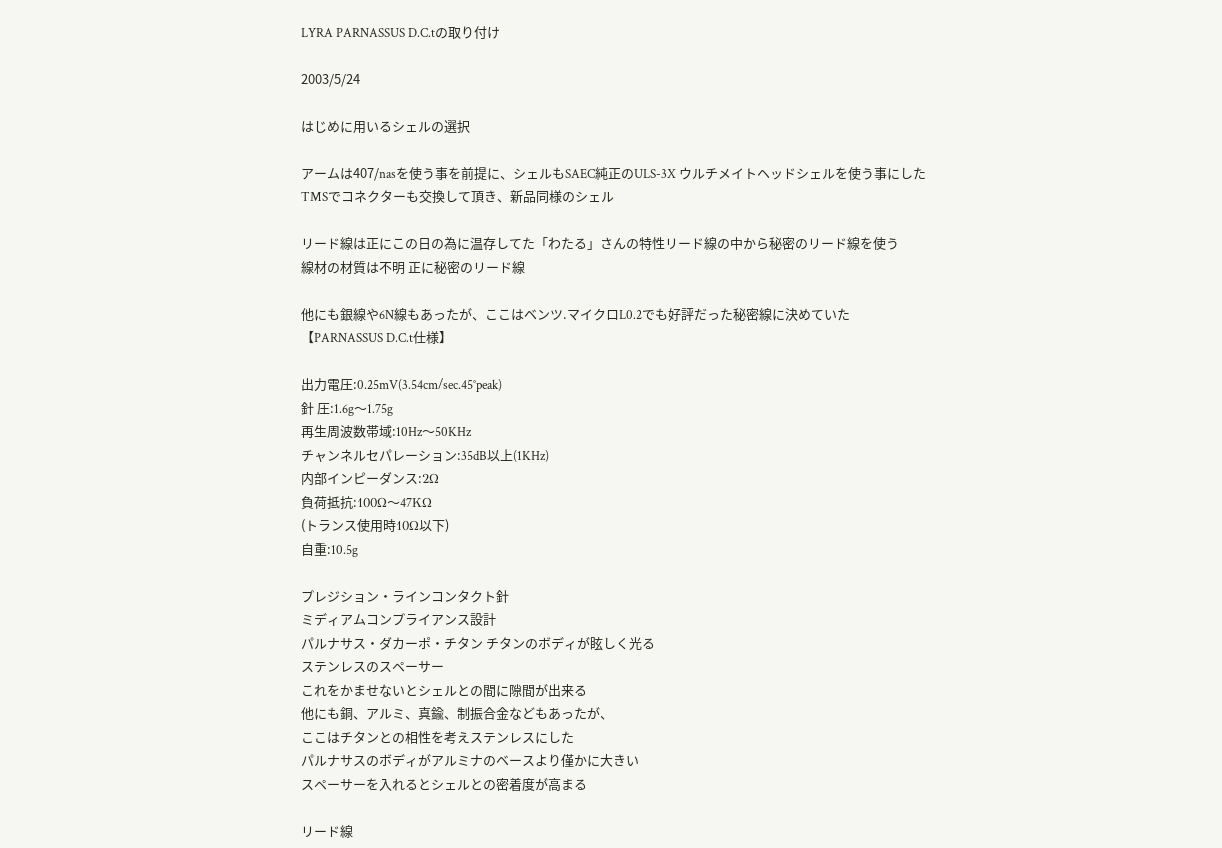LYRA PARNASSUS D.C.tの取り付け

2003/5/24

はじめに用いるシェルの選択

アームは407/nasを使う事を前提に、シェルもSAEC純正のULS-3X ウルチメイトヘッドシェルを使う事にした
TMSでコネクターも交換して頂き、新品同様のシェル

リード線は正にこの日の為に温存してた「わたる」さんの特性リード線の中から秘密のリード線を使う
線材の材質は不明 正に秘密のリード線

他にも銀線や6N線もあったが、ここはベンツ.マイクロL0.2でも好評だった秘密線に決めていた
【PARNASSUS D.C.t仕様】

出力電圧:0.25mV(3.54cm/sec.45°peak)
針 圧:1.6g〜1.75g
再生周波数帯域:10Hz〜50KHz
チャンネルセパレーション:35dB以上(1KHz)
内部インピーダンス:2Ω
負荷抵抗:100Ω〜47KΩ
(トランス使用時10Ω以下)
自重:10.5g

プレジション・ラインコンタクト針
ミディアムコンプライアンス設計
パルナサス・ダカーポ・チタン チタンのボディが眩しく光る
ステンレスのスペーサー
これをかませないとシェルとの間に隙間が出来る
他にも銅、アルミ、真鍮、制振合金などもあったが、
ここはチタンとの相性を考えステンレスにした
パルナサスのボディがアルミナのベースより僅かに大きい
スペーサーを入れるとシェルとの密着度が高まる

リード線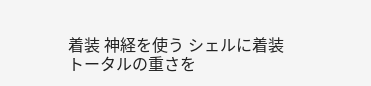着装 神経を使う シェルに着装
トータルの重さを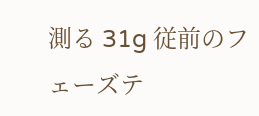測る 31g 従前のフェーズテ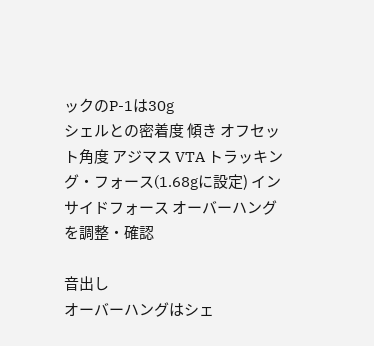ックのP-1は30g
シェルとの密着度 傾き オフセット角度 アジマス VTA トラッキング・フォース(1.68gに設定) インサイドフォース オーバーハングを調整・確認

音出し
オーバーハングはシェ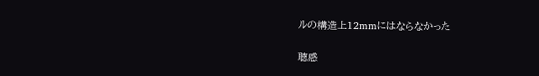ルの構造上12mmにはならなかった

聴感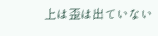上は歪は出ていない